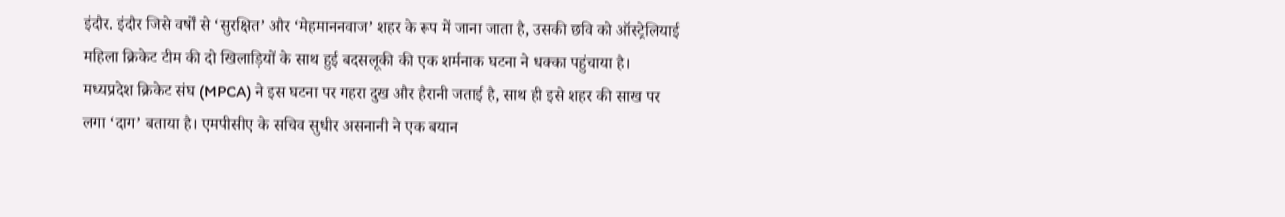इंदौर. इंदौर जिसे वर्षों से ‘सुरक्षित’ और ‘मेहमाननवाज’ शहर के रूप में जाना जाता है, उसकी छवि को ऑस्ट्रेलियाई महिला क्रिकेट टीम की दो खिलाड़ियों के साथ हुई बदसलूकी की एक शर्मनाक घटना ने धक्का पहुंचाया है। मध्यप्रदेश क्रिकेट संघ (MPCA) ने इस घटना पर गहरा दुख और हैरानी जताई है, साथ ही इसे शहर की साख पर लगा ‘दाग’ बताया है। एमपीसीए के सचिव सुधीर असनानी ने एक बयान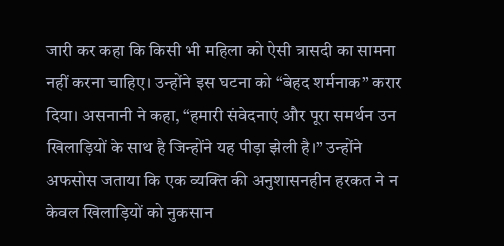जारी कर कहा कि किसी भी महिला को ऐसी त्रासदी का सामना नहीं करना चाहिए। उन्होंने इस घटना को “बेहद शर्मनाक” करार दिया। असनानी ने कहा, “हमारी संवेदनाएं और पूरा समर्थन उन खिलाड़ियों के साथ है जिन्होंने यह पीड़ा झेली है।” उन्होंने अफसोस जताया कि एक व्यक्ति की अनुशासनहीन हरकत ने न केवल खिलाड़ियों को नुकसान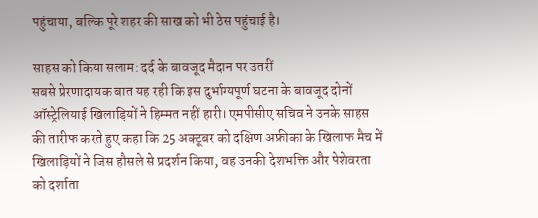पहुंचाया, बल्कि पूरे शहर की साख को भी ठेस पहुंचाई है।

साहस को किया सलाम: दर्द के बावजूद मैदान पर उतरीं
सबसे प्रेरणादायक बात यह रही कि इस दुर्भाग्यपूर्ण घटना के बावजूद दोनों ऑस्ट्रेलियाई खिलाड़ियों ने हिम्मत नहीं हारी। एमपीसीए सचिव ने उनके साहस की तारीफ करते हुए कहा कि 25 अक्टूबर को दक्षिण अफ्रीका के खिलाफ मैच में खिलाड़ियों ने जिस हौसले से प्रदर्शन किया, वह उनकी देशभक्ति और पेशेवरता को दर्शाता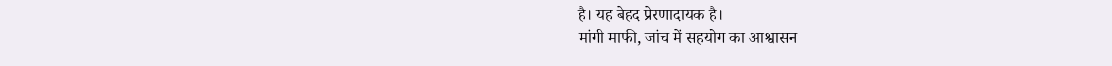है। यह बेहद प्रेरणादायक है।
मांगी माफी, जांच में सहयोग का आश्वासन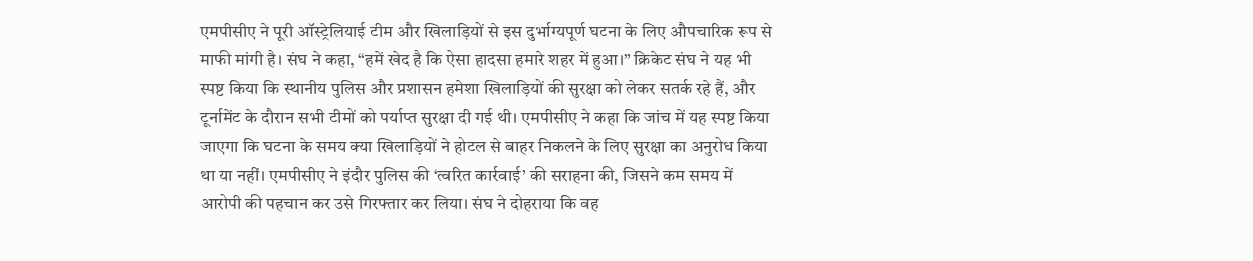एमपीसीए ने पूरी ऑस्ट्रेलियाई टीम और खिलाड़ियों से इस दुर्भाग्यपूर्ण घटना के लिए औपचारिक रूप से माफी मांगी है। संघ ने कहा, “हमें खेद है कि ऐसा हादसा हमारे शहर में हुआ।” क्रिकेट संघ ने यह भी स्पष्ट किया कि स्थानीय पुलिस और प्रशासन हमेशा खिलाड़ियों की सुरक्षा को लेकर सतर्क रहे हैं, और टूर्नामेंट के दौरान सभी टीमों को पर्याप्त सुरक्षा दी गई थी। एमपीसीए ने कहा कि जांच में यह स्पष्ट किया जाएगा कि घटना के समय क्या खिलाड़ियों ने होटल से बाहर निकलने के लिए सुरक्षा का अनुरोध किया था या नहीं। एमपीसीए ने इंदौर पुलिस की ‘त्वरित कार्रवाई’ की सराहना की, जिसने कम समय में आरोपी की पहचान कर उसे गिरफ्तार कर लिया। संघ ने दोहराया कि वह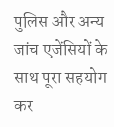पुलिस और अन्य जांच एजेंसियों के साथ पूरा सहयोग कर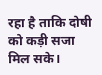रहा है ताकि दोषी को कड़ी सजा मिल सके।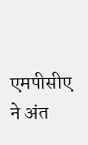एमपीसीए ने अंत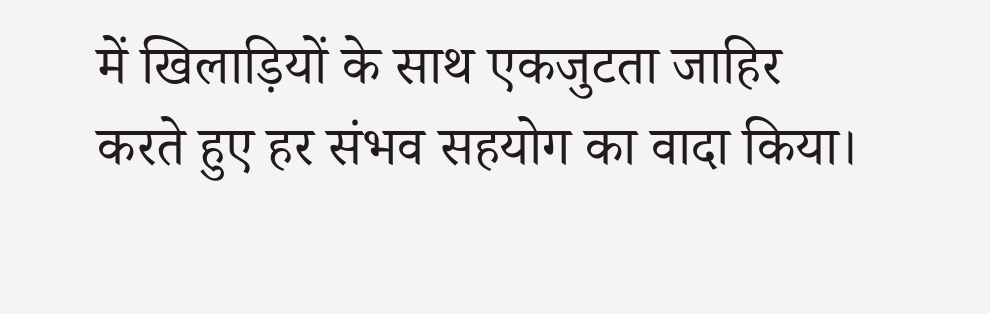में खिलाड़ियों के साथ एकजुटता जाहिर करते हुए हर संभव सहयोग का वादा किया।